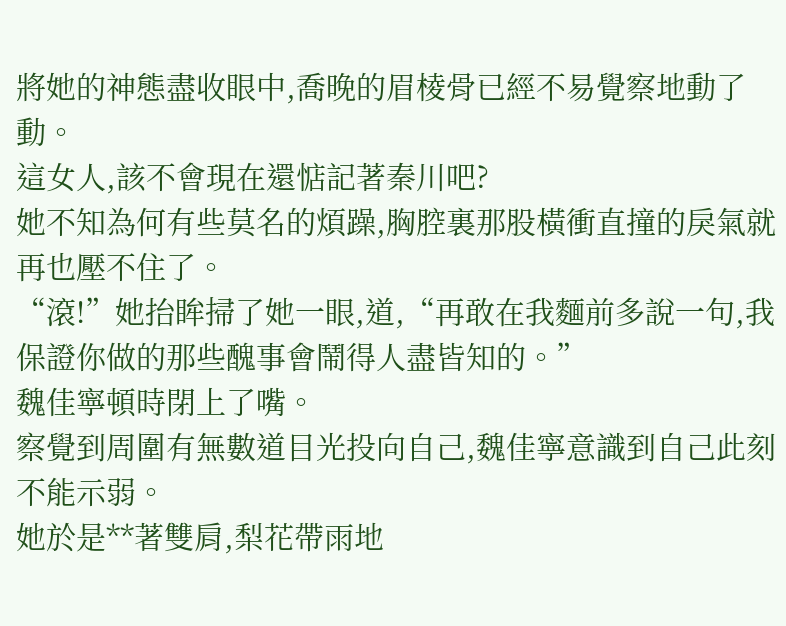將她的神態盡收眼中,喬晚的眉棱骨已經不易覺察地動了動。
這女人,該不會現在還惦記著秦川吧?
她不知為何有些莫名的煩躁,胸腔裏那股橫衝直撞的戾氣就再也壓不住了。
“滾!”她抬眸掃了她一眼,道,“再敢在我麵前多說一句,我保證你做的那些醜事會鬧得人盡皆知的。”
魏佳寧頓時閉上了嘴。
察覺到周圍有無數道目光投向自己,魏佳寧意識到自己此刻不能示弱。
她於是**著雙肩,梨花帶雨地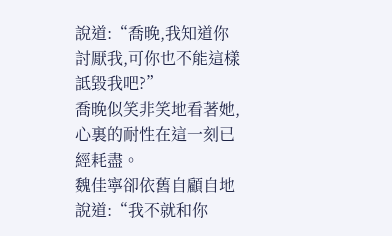說道:“喬晚,我知道你討厭我,可你也不能這樣詆毀我吧?”
喬晚似笑非笑地看著她,心裏的耐性在這一刻已經耗盡。
魏佳寧卻依舊自顧自地說道:“我不就和你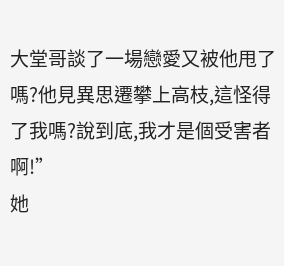大堂哥談了一場戀愛又被他甩了嗎?他見異思遷攀上高枝,這怪得了我嗎?說到底,我才是個受害者啊!”
她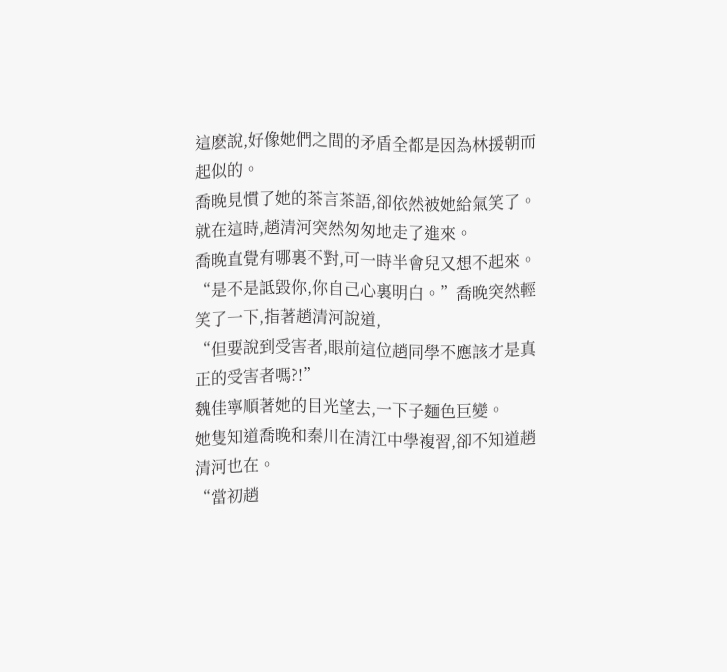這麽說,好像她們之間的矛盾全都是因為林援朝而起似的。
喬晚見慣了她的茶言茶語,卻依然被她給氣笑了。
就在這時,趙清河突然匆匆地走了進來。
喬晚直覺有哪裏不對,可一時半會兒又想不起來。
“是不是詆毀你,你自己心裏明白。”喬晚突然輕笑了一下,指著趙清河說道,
“但要說到受害者,眼前這位趙同學不應該才是真正的受害者嗎?!”
魏佳寧順著她的目光望去,一下子麵色巨變。
她隻知道喬晚和秦川在清江中學複習,卻不知道趙清河也在。
“當初趙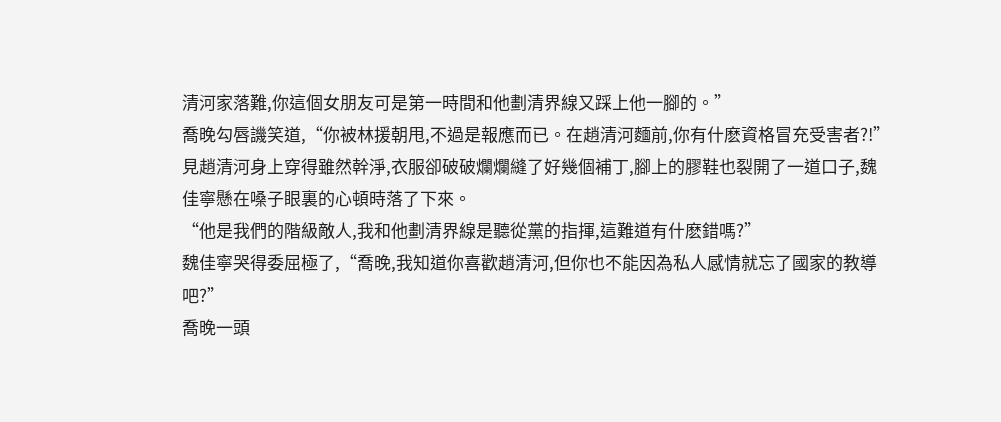清河家落難,你這個女朋友可是第一時間和他劃清界線又踩上他一腳的。”
喬晚勾唇譏笑道,“你被林援朝甩,不過是報應而已。在趙清河麵前,你有什麽資格冒充受害者?!”
見趙清河身上穿得雖然幹淨,衣服卻破破爛爛縫了好幾個補丁,腳上的膠鞋也裂開了一道口子,魏佳寧懸在嗓子眼裏的心頓時落了下來。
“他是我們的階級敵人,我和他劃清界線是聽從黨的指揮,這難道有什麽錯嗎?”
魏佳寧哭得委屈極了,“喬晚,我知道你喜歡趙清河,但你也不能因為私人感情就忘了國家的教導吧?”
喬晚一頭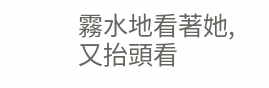霧水地看著她,又抬頭看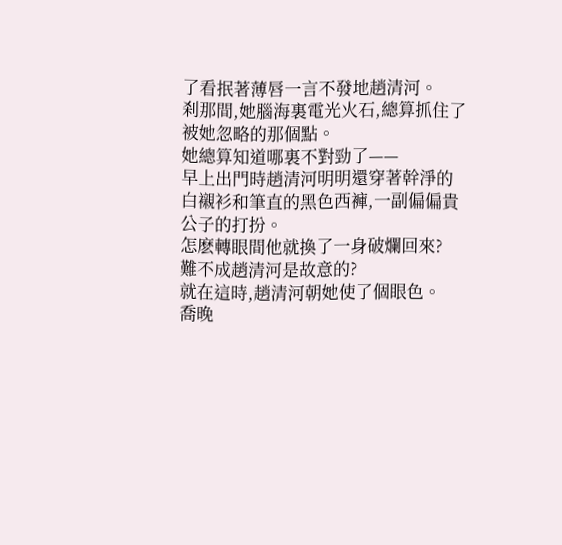了看抿著薄唇一言不發地趙清河。
刹那間,她腦海裏電光火石,總算抓住了被她忽略的那個點。
她總算知道哪裏不對勁了——
早上出門時趙清河明明還穿著幹淨的白襯衫和筆直的黑色西褲,一副偏偏貴公子的打扮。
怎麽轉眼間他就換了一身破爛回來?
難不成趙清河是故意的?
就在這時,趙清河朝她使了個眼色。
喬晚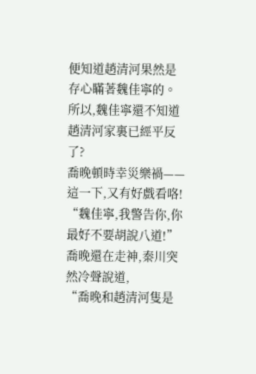便知道趙清河果然是存心瞞著魏佳寧的。
所以,魏佳寧還不知道趙清河家裏已經平反了?
喬晚頓時幸災樂禍——
這一下,又有好戲看咯!
“魏佳寧,我警告你,你最好不要胡說八道!”喬晚還在走神,秦川突然冷聲說道,
“喬晚和趙清河隻是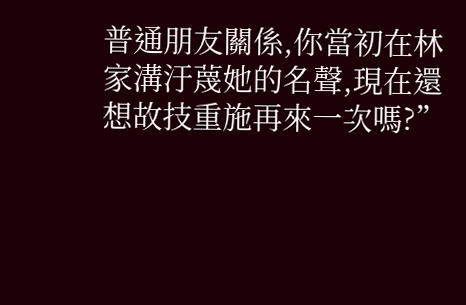普通朋友關係,你當初在林家溝汙蔑她的名聲,現在還想故技重施再來一次嗎?”